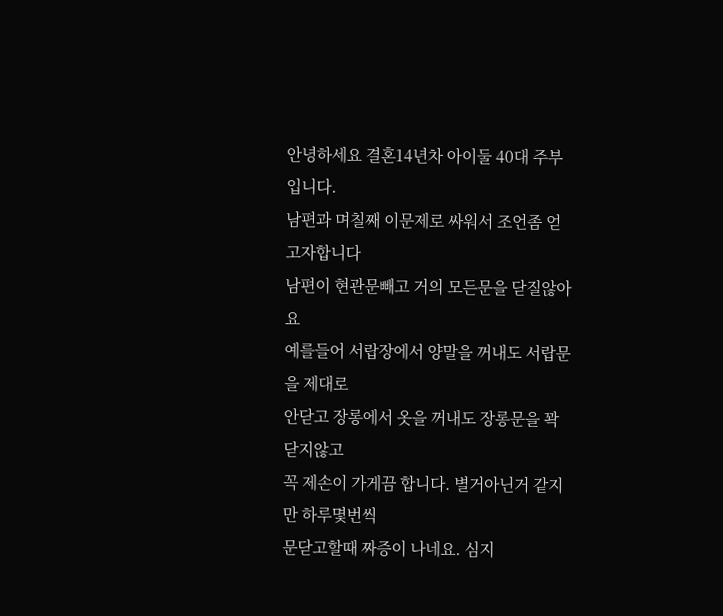안녕하세요 결혼14년차 아이둘 40대 주부입니다.
남편과 며칠째 이문제로 싸워서 조언좀 얻고자합니다
남편이 현관문빼고 거의 모든문을 닫질않아요
예를들어 서랍장에서 양말을 꺼내도 서랍문을 제대로
안닫고 장롱에서 옷을 꺼내도 장롱문을 꽉닫지않고
꼭 제손이 가게끔 합니다. 별거아닌거 같지만 하루몇번씩
문닫고할때 짜증이 나네요. 심지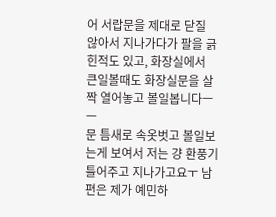어 서랍문을 제대로 닫질
않아서 지나가다가 팔을 긁힌적도 있고, 화장실에서
큰일볼때도 화장실문을 살짝 열어놓고 볼일봅니다ㅡㅡ
문 틈새로 속옷벗고 볼일보는게 보여서 저는 걍 환풍기
틀어주고 지나가고요ㅜ 남편은 제가 예민하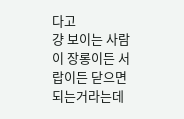다고
걍 보이는 사람이 장롱이든 서랍이든 닫으면 되는거라는데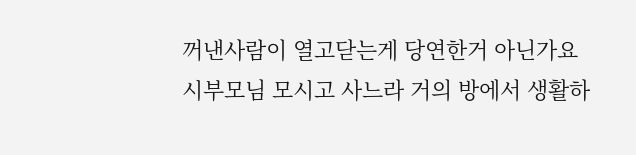꺼낸사람이 열고닫는게 당연한거 아닌가요
시부모님 모시고 사느라 거의 방에서 생활하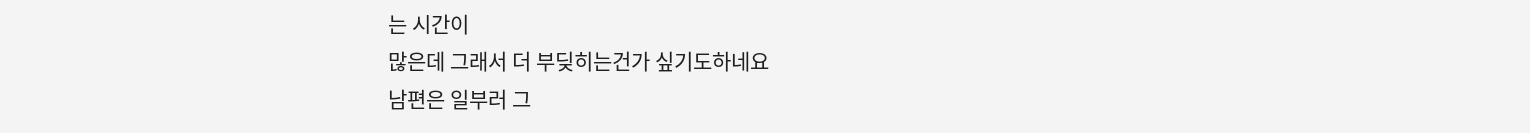는 시간이
많은데 그래서 더 부딪히는건가 싶기도하네요
남편은 일부러 그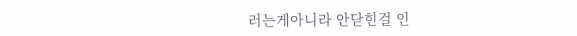러는게아니라 안닫힌걸 인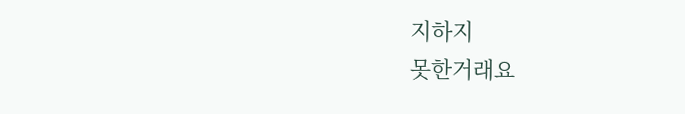지하지
못한거래요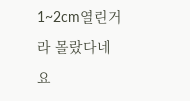1~2cm열린거라 몰랐다네요